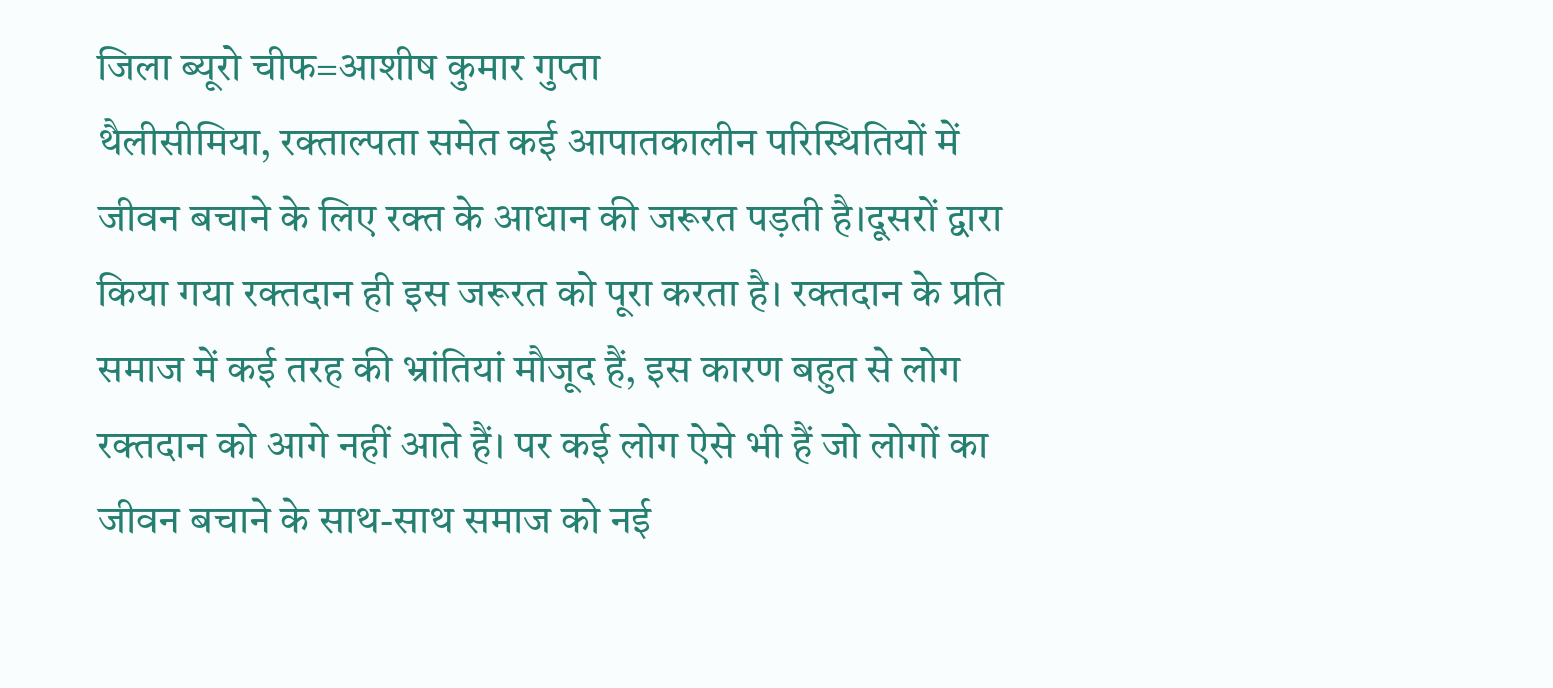जिला ब्यूरो चीफ=आशीष कुमार गुप्ता
थैलीसीमिया, रक्ताल्पता समेत कई आपातकालीन परिस्थितियों में जीवन बचाने के लिए रक्त के आधान की जरूरत पड़ती है।दूसरों द्वारा किया गया रक्तदान ही इस जरूरत को पूरा करता है। रक्तदान के प्रति समाज में कई तरह की भ्रांतियां मौजूद हैं, इस कारण बहुत से लोग रक्तदान को आगे नहीं आते हैं। पर कई लोग ऐसे भी हैं जो लोगों का जीवन बचाने के साथ-साथ समाज को नई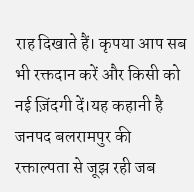राह दिखाते हैं। कृपया आप सब भी रक्तदान करें और किसी को नई ज़िंदगी दें।यह कहानी है जनपद बलरामपुर की रक्ताल्पता से जूझ रही जब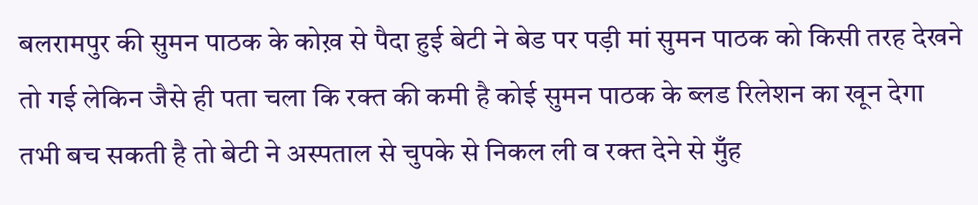बलरामपुर की सुमन पाठक के कोख़ से पैदा हुई बेटी ने बेड पर पड़ी मां सुमन पाठक को किसी तरह देखने तो गई लेकिन जैसे ही पता चला कि रक्त की कमी है कोई सुमन पाठक के ब्लड रिलेशन का खून देगा तभी बच सकती है तो बेटी ने अस्पताल से चुपके से निकल ली व रक्त देने से मुँह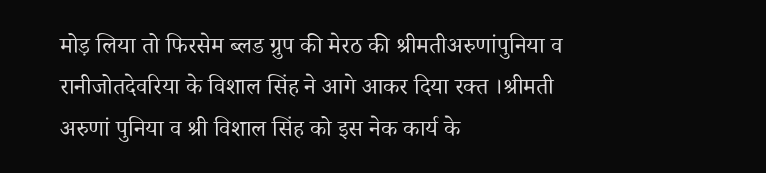मोड़ लिया तो फिरसेम ब्लड ग्रुप की मेरठ की श्रीमतीअरुणांपुनिया व रानीजोतदेवरिया के विशाल सिंह ने आगे आकर दिया रक्त ।श्रीमती अरुणां पुनिया व श्री विशाल सिंह को इस नेक कार्य के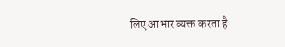लिए आभार व्यक्त करता है